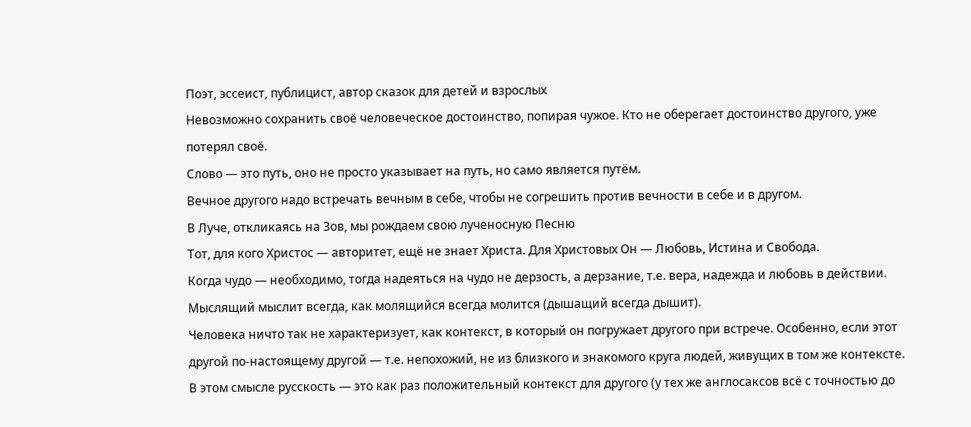Поэт, эссеист, публицист, автор сказок для детей и взрослых
Невозможно сохранить своё человеческое достоинство, попирая чужое. Кто не оберегает достоинство другого, уже потерял своё.
Слово — это путь, оно не просто указывает на путь, но само является путём.
Вечное другого надо встречать вечным в себе, чтобы не согрешить против вечности в себе и в другом.
В Луче, откликаясь на Зов, мы рождаем свою лученосную Песню
Тот, для кого Христос — авторитет, ещё не знает Христа. Для Христовых Он — Любовь, Истина и Свобода.
Когда чудо — необходимо, тогда надеяться на чудо не дерзость, а дерзание, т.е. вера, надежда и любовь в действии.
Мыслящий мыслит всегда, как молящийся всегда молится (дышащий всегда дышит).
Человека ничто так не характеризует, как контекст, в который он погружает другого при встрече. Особенно, если этот другой по-настоящему другой — т.е. непохожий, не из близкого и знакомого круга людей, живущих в том же контексте.
В этом смысле русскость — это как раз положительный контекст для другого (у тех же англосаксов всё с точностью до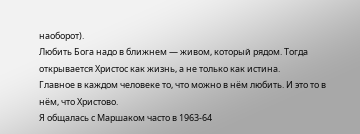наоборот).
Любить Бога надо в ближнем — живом, который рядом. Тогда открывается Христос как жизнь, а не только как истина.
Главное в каждом человеке то, что можно в нём любить. И это то в нём, что Христово.
Я общалась с Маршаком часто в 1963-64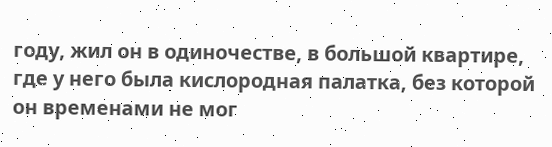году, жил он в одиночестве, в большой квартире, где у него была кислородная палатка, без которой он временами не мог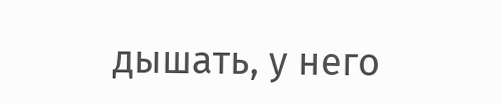дышать, у него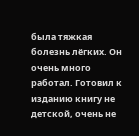была тяжкая болезнь лёгких. Он очень много работал. Готовил к изданию книгу не детской, очень не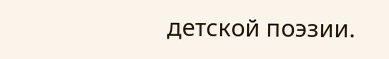детской поэзии.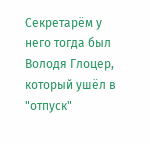Секретарём у него тогда был Володя Глоцер, который ушёл в "отпуск"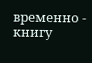временно - книгу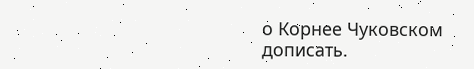о Корнее Чуковском дописать.